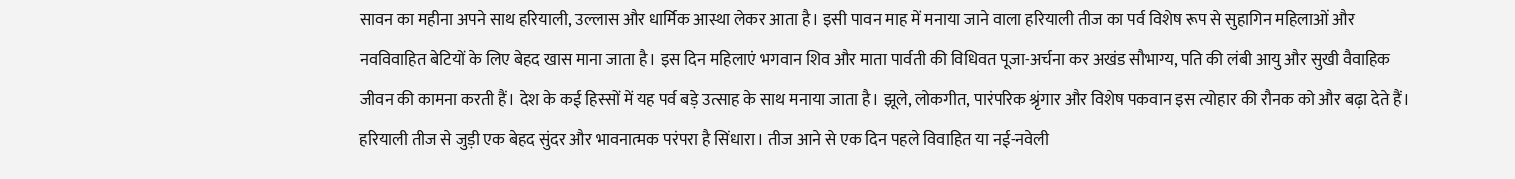सावन का महीना अपने साथ हरियाली, उल्लास और धार्मिक आस्था लेकर आता है। इसी पावन माह में मनाया जाने वाला हरियाली तीज का पर्व विशेष रूप से सुहागिन महिलाओं और नवविवाहित बेटियों के लिए बेहद खास माना जाता है। इस दिन महिलाएं भगवान शिव और माता पार्वती की विधिवत पूजा-अर्चना कर अखंड सौभाग्य, पति की लंबी आयु और सुखी वैवाहिक जीवन की कामना करती हैं। देश के कई हिस्सों में यह पर्व बड़े उत्साह के साथ मनाया जाता है। झूले, लोकगीत, पारंपरिक श्रृंगार और विशेष पकवान इस त्योहार की रौनक को और बढ़ा देते हैं।
हरियाली तीज से जुड़ी एक बेहद सुंदर और भावनात्मक परंपरा है सिंधारा। तीज आने से एक दिन पहले विवाहित या नई-नवेली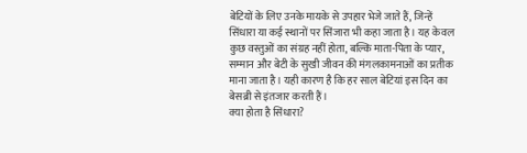बेटियों के लिए उनके मायके से उपहार भेजे जाते हैं, जिन्हें सिंधारा या कई स्थानों पर सिंजारा भी कहा जाता है। यह केवल कुछ वस्तुओं का संग्रह नहीं होता, बल्कि माता-पिता के प्यार, सम्मान और बेटी के सुखी जीवन की मंगलकामनाओं का प्रतीक माना जाता है। यही कारण है कि हर साल बेटियां इस दिन का बेसब्री से इंतजार करती हैं।
क्या होता है सिंधारा?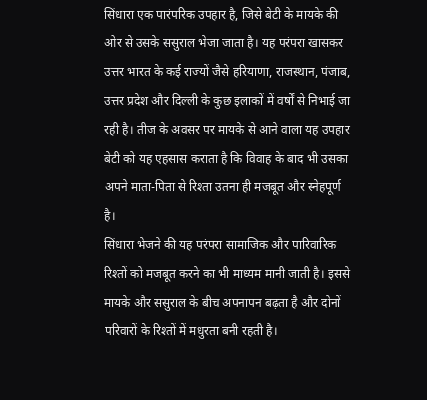सिंधारा एक पारंपरिक उपहार है, जिसे बेटी के मायके की ओर से उसके ससुराल भेजा जाता है। यह परंपरा खासकर उत्तर भारत के कई राज्यों जैसे हरियाणा, राजस्थान, पंजाब, उत्तर प्रदेश और दिल्ली के कुछ इलाकों में वर्षों से निभाई जा रही है। तीज के अवसर पर मायके से आने वाला यह उपहार बेटी को यह एहसास कराता है कि विवाह के बाद भी उसका अपने माता-पिता से रिश्ता उतना ही मजबूत और स्नेहपूर्ण है।
सिंधारा भेजने की यह परंपरा सामाजिक और पारिवारिक रिश्तों को मजबूत करने का भी माध्यम मानी जाती है। इससे मायके और ससुराल के बीच अपनापन बढ़ता है और दोनों परिवारों के रिश्तों में मधुरता बनी रहती है।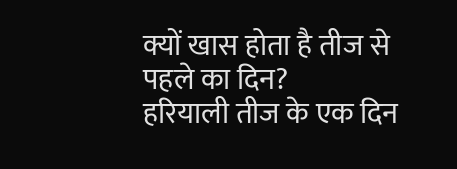क्यों खास होता है तीज से पहले का दिन?
हरियाली तीज के एक दिन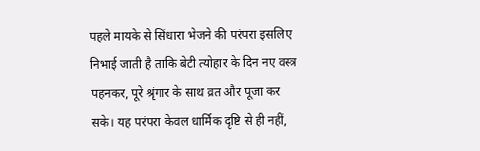पहले मायके से सिंधारा भेजने की परंपरा इसलिए निभाई जाती है ताकि बेटी त्योहार के दिन नए वस्त्र पहनकर, पूरे श्रृंगार के साथ व्रत और पूजा कर सके। यह परंपरा केवल धार्मिक दृष्टि से ही नहीं,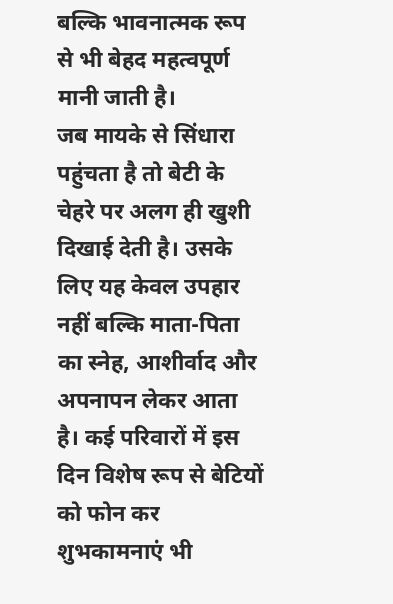बल्कि भावनात्मक रूप से भी बेहद महत्वपूर्ण मानी जाती है।
जब मायके से सिंधारा पहुंचता है तो बेटी के चेहरे पर अलग ही खुशी दिखाई देती है। उसके लिए यह केवल उपहार नहीं बल्कि माता-पिता का स्नेह, आशीर्वाद और अपनापन लेकर आता है। कई परिवारों में इस दिन विशेष रूप से बेटियों को फोन कर शुभकामनाएं भी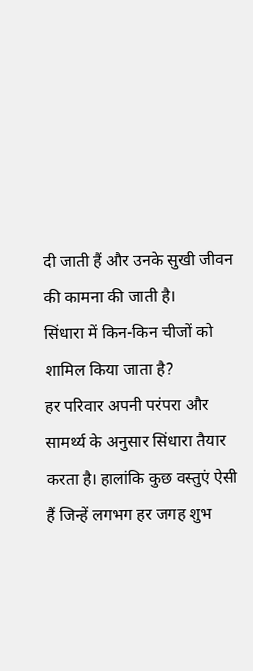दी जाती हैं और उनके सुखी जीवन की कामना की जाती है।
सिंधारा में किन-किन चीजों को शामिल किया जाता है?
हर परिवार अपनी परंपरा और सामर्थ्य के अनुसार सिंधारा तैयार करता है। हालांकि कुछ वस्तुएं ऐसी हैं जिन्हें लगभग हर जगह शुभ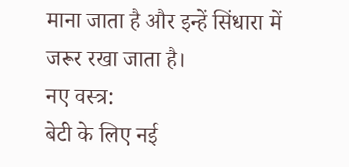माना जाता है और इन्हें सिंधारा में जरूर रखा जाता है।
नए वस्त्र:
बेटी के लिए नई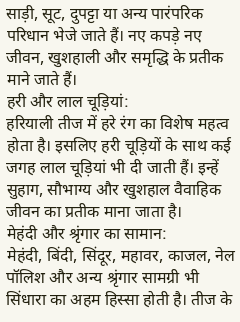साड़ी, सूट, दुपट्टा या अन्य पारंपरिक परिधान भेजे जाते हैं। नए कपड़े नए जीवन, खुशहाली और समृद्धि के प्रतीक माने जाते हैं।
हरी और लाल चूड़ियां:
हरियाली तीज में हरे रंग का विशेष महत्व होता है। इसलिए हरी चूड़ियों के साथ कई जगह लाल चूड़ियां भी दी जाती हैं। इन्हें सुहाग, सौभाग्य और खुशहाल वैवाहिक जीवन का प्रतीक माना जाता है।
मेहंदी और श्रृंगार का सामान:
मेहंदी, बिंदी, सिंदूर, महावर, काजल, नेल पॉलिश और अन्य श्रृंगार सामग्री भी सिंधारा का अहम हिस्सा होती है। तीज के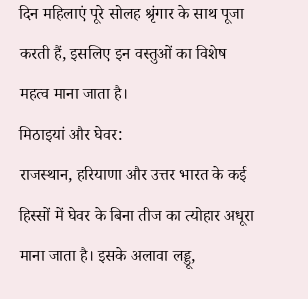दिन महिलाएं पूरे सोलह श्रृंगार के साथ पूजा करती हैं, इसलिए इन वस्तुओं का विशेष महत्व माना जाता है।
मिठाइयां और घेवर:
राजस्थान, हरियाणा और उत्तर भारत के कई हिस्सों में घेवर के बिना तीज का त्योहार अधूरा माना जाता है। इसके अलावा लड्डू,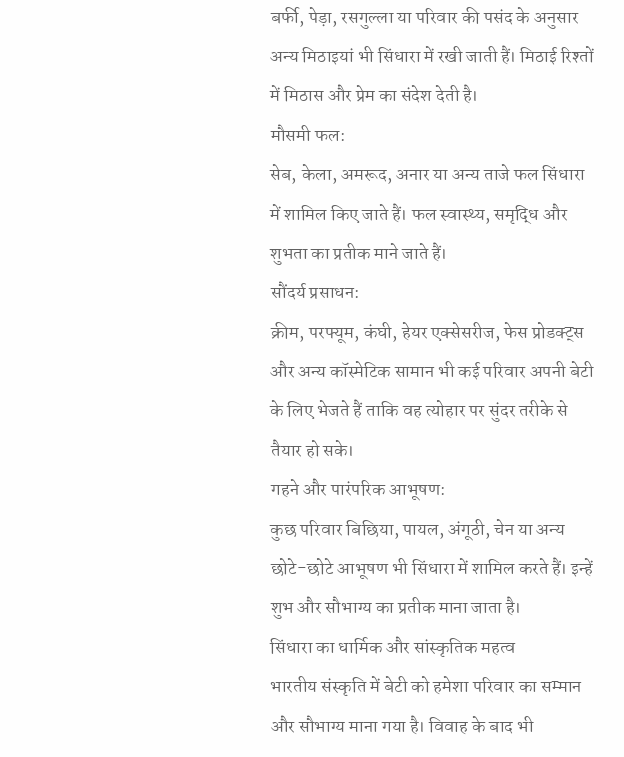बर्फी, पेड़ा, रसगुल्ला या परिवार की पसंद के अनुसार अन्य मिठाइयां भी सिंधारा में रखी जाती हैं। मिठाई रिश्तों में मिठास और प्रेम का संदेश देती है।
मौसमी फल:
सेब, केला, अमरूद, अनार या अन्य ताजे फल सिंधारा में शामिल किए जाते हैं। फल स्वास्थ्य, समृद्धि और शुभता का प्रतीक माने जाते हैं।
सौंदर्य प्रसाधन:
क्रीम, परफ्यूम, कंघी, हेयर एक्सेसरीज, फेस प्रोडक्ट्स और अन्य कॉस्मेटिक सामान भी कई परिवार अपनी बेटी के लिए भेजते हैं ताकि वह त्योहार पर सुंदर तरीके से तैयार हो सके।
गहने और पारंपरिक आभूषण:
कुछ परिवार बिछिया, पायल, अंगूठी, चेन या अन्य छोटे-छोटे आभूषण भी सिंधारा में शामिल करते हैं। इन्हें शुभ और सौभाग्य का प्रतीक माना जाता है।
सिंधारा का धार्मिक और सांस्कृतिक महत्व
भारतीय संस्कृति में बेटी को हमेशा परिवार का सम्मान और सौभाग्य माना गया है। विवाह के बाद भी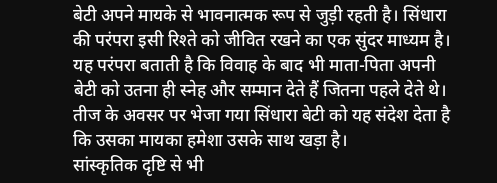बेटी अपने मायके से भावनात्मक रूप से जुड़ी रहती है। सिंधारा की परंपरा इसी रिश्ते को जीवित रखने का एक सुंदर माध्यम है। यह परंपरा बताती है कि विवाह के बाद भी माता-पिता अपनी बेटी को उतना ही स्नेह और सम्मान देते हैं जितना पहले देते थे। तीज के अवसर पर भेजा गया सिंधारा बेटी को यह संदेश देता है कि उसका मायका हमेशा उसके साथ खड़ा है।
सांस्कृतिक दृष्टि से भी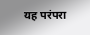यह परंपरा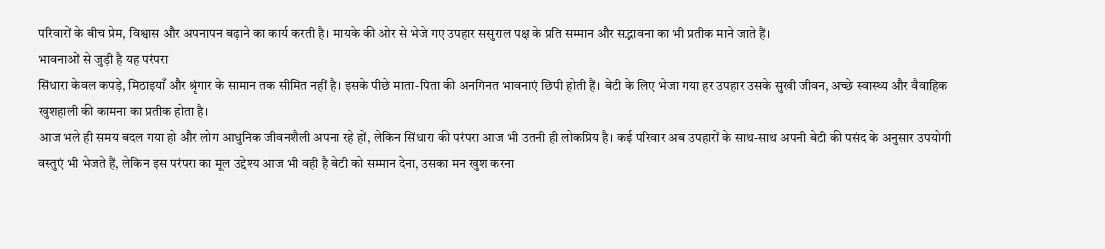परिवारों के बीच प्रेम, विश्वास और अपनापन बढ़ाने का कार्य करती है। मायके की ओर से भेजे गए उपहार ससुराल पक्ष के प्रति सम्मान और सद्भावना का भी प्रतीक माने जाते हैं।
भावनाओं से जुड़ी है यह परंपरा
सिंधारा केवल कपड़े, मिठाइयाँ और श्रृंगार के सामान तक सीमित नहीं है। इसके पीछे माता-पिता की अनगिनत भावनाएं छिपी होती हैं। बेटी के लिए भेजा गया हर उपहार उसके सुखी जीवन, अच्छे स्वास्थ्य और वैवाहिक खुशहाली की कामना का प्रतीक होता है।
आज भले ही समय बदल गया हो और लोग आधुनिक जीवनशैली अपना रहे हों, लेकिन सिंधारा की परंपरा आज भी उतनी ही लोकप्रिय है। कई परिवार अब उपहारों के साथ-साथ अपनी बेटी की पसंद के अनुसार उपयोगी वस्तुएं भी भेजते हैं, लेकिन इस परंपरा का मूल उद्देश्य आज भी वही है बेटी को सम्मान देना, उसका मन खुश करना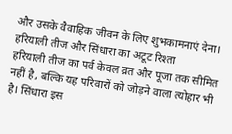और उसके वैवाहिक जीवन के लिए शुभकामनाएं देना।
हरियाली तीज और सिंधारा का अटूट रिश्ता
हरियाली तीज का पर्व केवल व्रत और पूजा तक सीमित नहीं है, बल्कि यह परिवारों को जोड़ने वाला त्योहार भी है। सिंधारा इस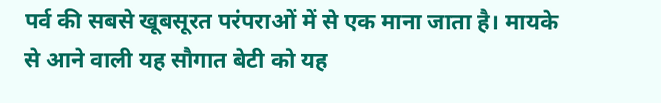पर्व की सबसे खूबसूरत परंपराओं में से एक माना जाता है। मायके से आने वाली यह सौगात बेटी को यह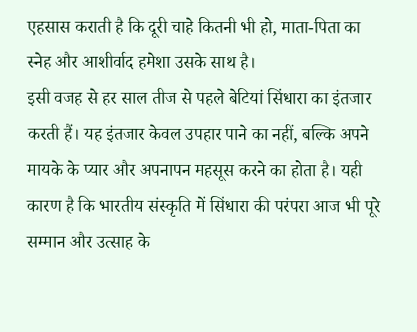एहसास कराती है कि दूरी चाहे कितनी भी हो, माता-पिता का स्नेह और आशीर्वाद हमेशा उसके साथ है।
इसी वजह से हर साल तीज से पहले बेटियां सिंधारा का इंतजार करती हैं। यह इंतजार केवल उपहार पाने का नहीं, बल्कि अपने मायके के प्यार और अपनापन महसूस करने का होता है। यही कारण है कि भारतीय संस्कृति में सिंधारा की परंपरा आज भी पूरे सम्मान और उत्साह के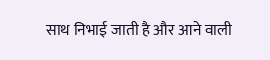साथ निभाई जाती है और आने वाली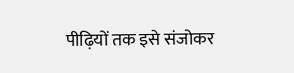पीढ़ियों तक इसे संजोकर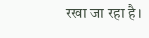रखा जा रहा है।